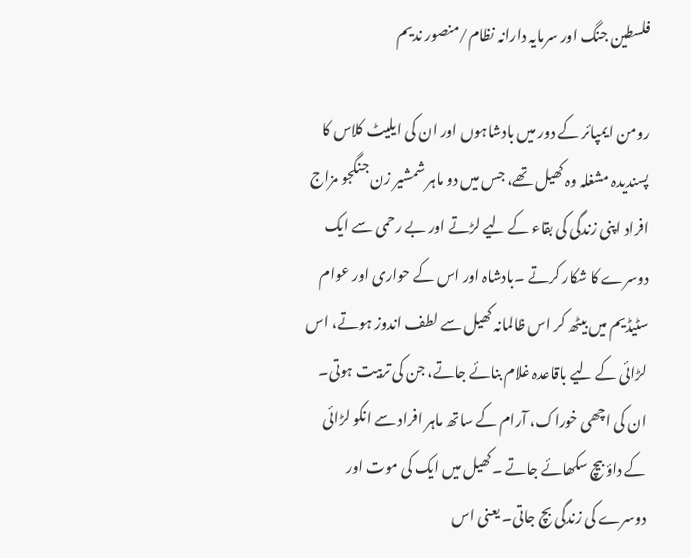فلسطین جنگ اور سرمایہ دارانہ نظام/منصور ندیم

رومن ایمپائر کے دور میں بادشاہوں اور ان کی ایلیٹ کلاس کا پسندیدہ مشغلہ وہ کھیل تھے، جس میں دو ماہر شمشیر زن جنگجو مزاج افراد اپنی زندگی کی بقاء کے لیے لڑتے اور بے رحمی سے ایک دوسرے کا شکار کرتے ۔بادشاہ اور اس کے حواری اور عوام سٹیڈیم میں بیٹھ کر اس ظالمانہ کھیل سے لطف اندوز ہوتے، اس لڑائی کے لیے باقاعدہ غلام بنائے جاتے، جن کی تربیت ہوتی۔ ان کی اچھی خوراک، آرام کے ساتھ ماہر افراد سے انکو لڑائی کے داؤ بیچ سکھائے جاتے ۔کھیل میں ایک کی موت اور دوسرے کی زندگی بچ جاتی۔ یعنی اس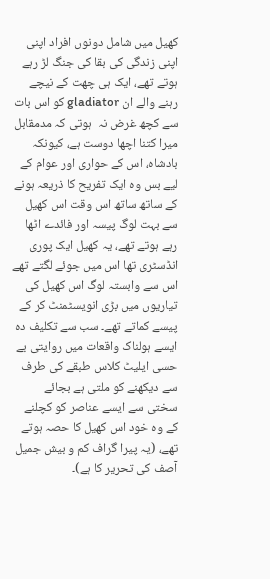کھیل میں شامل دونوں افراد اپنی اپنی زندگی کی بقا کی جنگ لڑ رہے ہوتے تھے، ایک ہی چھت کے نیچے رہنے والے ان gladiator کو اس بات سے کچھ غرض نہ  ہوتی کہ مدمقابل میرا کتنا اچھا دوست ہے، کیونکہ بادشاہ، اس کے حواری اور عوام کے لیے بس وہ ایک تفریح کا ذریعہ ہونے کے ساتھ ساتھ اس وقت اس کھیل سے بہت لوگ پیسہ اور فائدے اٹھا رہے ہوتے تھے، یہ کھیل ایک پوری انڈسٹری تھا اس میں جوئے لگتے تھے اس سے وابستہ لوگ اس کھیل کی تیاریوں میں بڑی انویسٹمنٹ کر کے پیسے کماتے تھے۔ سب سے تکلیف دہ ایسے ہولناک واقعات میں روایتی بے حسی ایلیٹ کلاس طبقے کی طرف سے دیکھنے کو ملتی ہے بجائے سختی سے ایسے عناصر کو کچلنے کے وہ خود اس کھیل کا حصہ ہوتے تھے، (یہ پیرا گراف کم و بیش جمیل آصف کی تحریر کا ہے)۔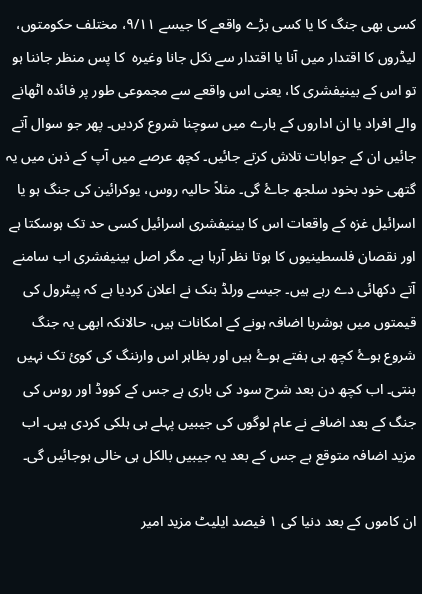کسی بھی جنگ کا يا کسی بڑے واقعے کا جیسے ۹/۱۱، مختلف حکومتوں، لیڈروں کا اقتدار ميں آنا يا اقتدار سے نکل جانا وغيرہ  کا پس منظر جاننا ہو تو اس کے بينیفشری کا، يعنی اس واقعے سے مجموعی طور پر فائدہ اٹھانے والے افراد يا ان اداروں کے بارے ميں سوچنا شروع کرديں۔ پھر جو سوال آتے جائيں ان کے جوابات تلاش کرتے جائيں۔ کچھ عرصے ميں آپ کے ذہن ميں يہ گتھی خود بخود سلجھ جاۓ گی۔ مثلاً حاليہ روس، يوکرائين کی جنگ ہو يا اسرائيل غزہ کے واقعات اس کا بينيفشری اسرائيل کسی حد تک ہوسکتا ہے اور نقصان فلسطينيوں کا ہوتا نظر آرہا ہے۔ مگر اصل بينيفشری اب سامنے آتے دکھائی دے رہے ہيں۔ جيسے ورلڈ بنک نے اعلان کرديا ہے کہ پيٹرول کی قيمتوں ميں ہوشربا اضافہ ہونے کے امکانات ہيں، حالانکہ ابھی يہ جنگ شروع ہوۓ کچھ ہی ہفتے ہوۓ ہيں اور بظاہر اس وارننگ کی کوئ تک نہيں بنتی۔ اب کچھ دن بعد شرح سود کی باری ہے جس کے کووڈ اور روس کی جنگ کے بعد اضافے نے عام لوگوں کی جیبيں پہلے ہی ہلکی کردی ہيں۔ اب مزيد اضافہ متوقع ہے جس کے بعد يہ جيبيں بالکل ہی خالی ہوجائيں گی۔

ان کاموں کے بعد دنيا کی ۱ فيصد ايليٹ مزيد امير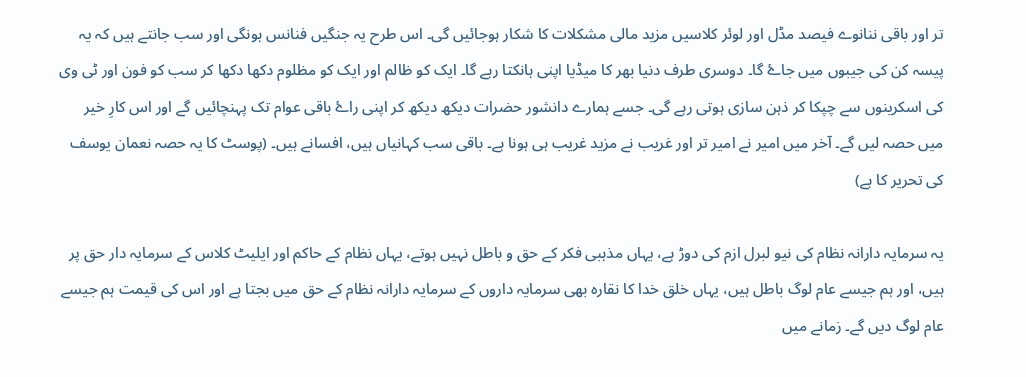تر اور باقی ننانوے فيصد مڈل اور لوئر کلاسيں مزید مالی مشکلات کا شکار ہوجائيں گی۔ اس طرح يہ جنگيں فنانس ہونگی اور سب جانتے ہيں کہ يہ پيسہ کن کی جيبوں ميں جاۓ گا۔ دوسری طرف دنيا بھر کا ميڈيا اپنی ہانکتا رہے گا۔ ایک کو ظالم اور ایک کو مظلوم دکھا دکھا کر سب کو فون اور ٹی وی کی اسکرينوں سے چپکا کر ذہن سازی ہوتی رہے گی۔ جسے ہمارے دانشور حضرات ديکھ دیکھ کر اپنی راۓ باقی عوام تک پہنچائيں گے اور اس کارِ خير ميں حصہ ليں گے۔ آخر ميں امير نے امير تر اور غریب نے مزيد غریب ہی ہونا ہے۔ باقی سب کہانياں ہيں، افسانے ہيں۔ (پوسٹ کا یہ حصہ نعمان يوسف کی تحریر کا ہے)

یہ سرمایہ دارانہ نظام کی نیو لبرل ازم کی دوڑ ہے، یہاں مذہبی فکر کے حق و باطل نہیں ہوتے، یہاں نظام کے حاکم اور ایلیٹ کلاس کے سرمایہ دار حق پر ہیں، اور ہم جیسے عام لوگ باطل ہیں، یہاں خلق خدا کا نقارہ بھی سرمایہ داروں کے سرمایہ دارانہ نظام کے حق میں بجتا ہے اور اس کی قیمت ہم جیسے عام لوگ دیں گے۔ زمانے میں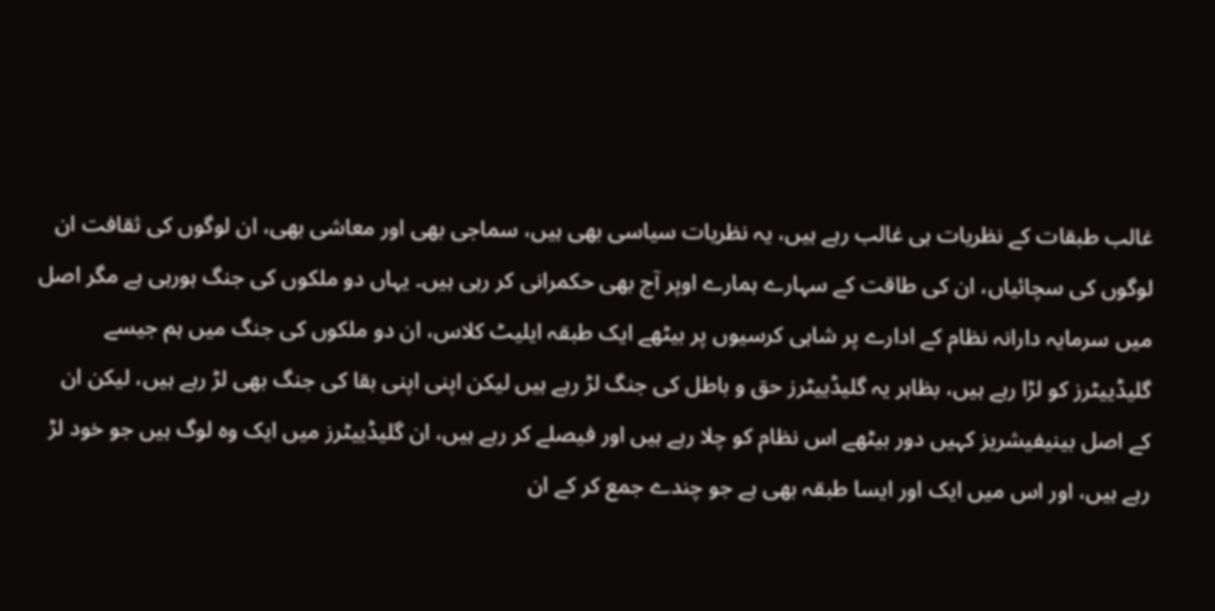غالب طبقات کے نظریات ہی غالب رہے ہیں، یہ نظریات سیاسی بھی ہیں، سماجی بھی اور معاشی بھی، ان لوگوں کی ثقافت ان لوگوں کی سچائیاں، ان کی طاقت کے سہارے ہمارے اوپر آج بھی حکمرانی کر رہی ہیں۔ یہاں دو ملکوں کی جنگ ہورہی ہے مگر اصل میں سرمایہ دارانہ نظام کے ادارے پر شاہی کرسیوں پر بیٹھے ایک طبقہ ایلیٹ کلاس، ان دو ملکوں کی جنگ میں ہم جیسے گلیڈییٹرز کو لڑا رہے ہیں، بظاہر یہ گلیڈییٹرز حق و باطل کی جنگ لڑ رہے ہیں لیکن اپنی اپنی بقا کی جنگ بھی لڑ رہے ہیں، لیکن ان کے اصل بینیفیشریز کہیں دور بیٹھے اس نظام کو چلا رہے ہیں اور فیصلے کر رہے ہیں، ان گلیڈییٹرز میں ایک وہ لوگ ہیں جو خود لڑ رہے ہیں، اور اس میں ایک اور ایسا طبقہ بھی ہے جو چندے جمع کر کے ان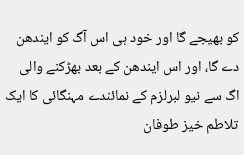کو بھیجے گا اور خود ہی اس آگ کو ایندھن دے گا، اور اس ایندھن کے بعد بھڑکنے والی اگ سے نیو لبرلزم کے نمائندے مہنگائی کا ایک تلاطم خیز طوفان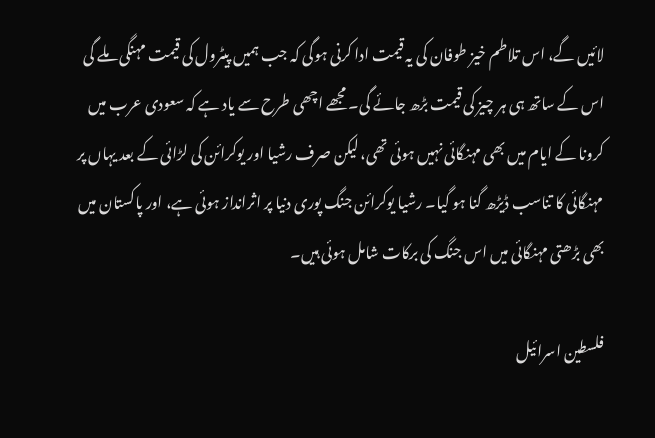لائیں گے، اس تلاطم خیز طوفان کی یہ قیمت ادا کرنی ہوگی کہ جب ہمیں پیٹرول کی قیمت مہنگی ملے گی اس کے ساتھ ہی ہر چیز کی قیمت بڑھ جائے گی۔ مجھے اچھی طرح سے یاد ہے کہ سعودی عرب میں کرونا کے ایام میں بھی مہنگائی نہیں ہوئی تھی، لیکن صرف رشیا اور یوکرائن کی لڑائی کے بعد یہاں پر مہنگائی کا تناسب ڈیڑھ گنا ہو گیا۔ رشیا یوکرائن جنگ پوری دنیا پر اثرانداز ہوئی ہے، اور پاکستان میں بھی بڑھتی مہنگائی میں اس جنگ کی برکات شامل ہوئی ہیں۔

فلسطین اسرائیل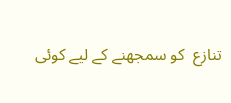تنازع  کو سمجھنے کے لیے کوئی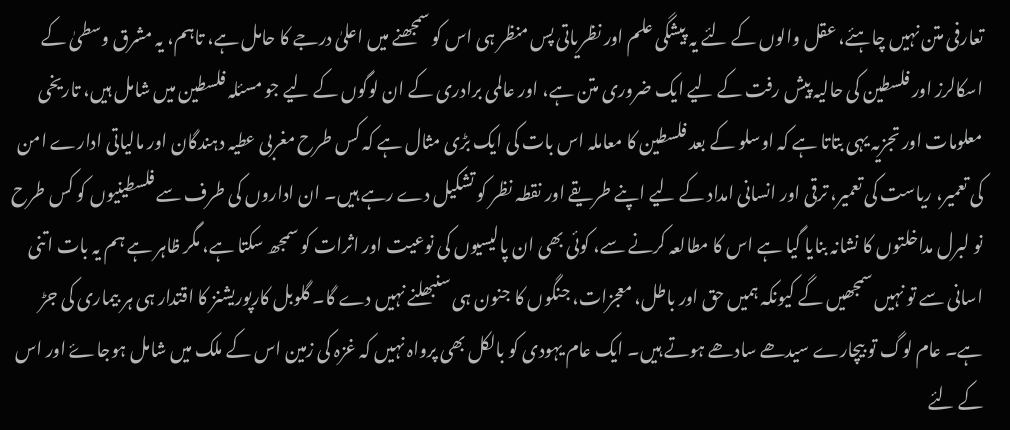تعارفی متن نہیں چاہئے، عقل والوں کے لئے یہ پیشگی علم اور نظریاتی پس منظر ہی اس کو سمجھنے میں اعلیٰ درجے کا حامل ہے، تاہم، یہ مشرق وسطیٰ کے اسکالرز اور فلسطین کی حالیہ پیش رفت کے لیے ایک ضروری متن ہے، اور عالمی برادری کے ان لوگوں کے لیے جو مسئلہ فلسطین میں شامل ہیں، تاریخی معلومات اور تجزیہ یہی بتاتا ہے کہ اوسلو کے بعد فلسطین کا معاملہ اس بات کی ایک بڑی مثال ہے کہ کس طرح مغربی عطیہ دہندگان اور مالیاتی ادارے امن کی تعمیر، ریاست کی تعمیر، ترقی اور انسانی امداد کے لیے اپنے طریقے اور نقطہ نظر کو تشکیل دے رہے ہیں۔ ان اداروں کی طرف سے فلسطینیوں کو کس طرح نو لبرل مداخلتوں کا نشانہ بنایا گیا ہے اس کا مطالعہ کرنے سے، کوئی بھی ان پالیسیوں کی نوعیت اور اثرات کو سمجھ سکتا ہے، مگر ظاہر ہے ہم یہ بات اتنی اسانی سے تو نہیں سمجھیں گے کیونکہ ہمیں حق اور باطل، معجزات، جنگوں کا جنون ہی سنبھلنے نہیں دے گا۔ گلوبل کارپوريشنز کا اقتدار ہی ہر بیماری کی جڑ ہے۔ عام لوگ تو بیچارے سيدھے سادھے ہوتے ہيں۔ ایک عام يہودی کو بالکل بھی پرواہ نہيں کہ غزہ کی زمين اس کے ملک ميں شامل ہوجاۓ اور اس کے لئے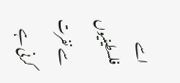اسے فلسطينيوں سے نفرت کرنی ہے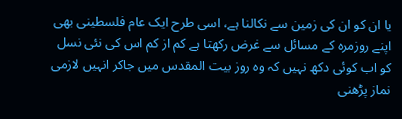یا ان کو ان کی زمین سے نکالنا ہے، اسی طرح ايک عام فلسطینی بھی اپنے روزمرہ کے مسائل سے غرض رکھتا ہے کم از کم اس کی نئی نسل کو اب کوئی دکھ نہيں کہ وہ روز بيت المقدس ميں جاکر انہیں لازمی نماز پڑھنی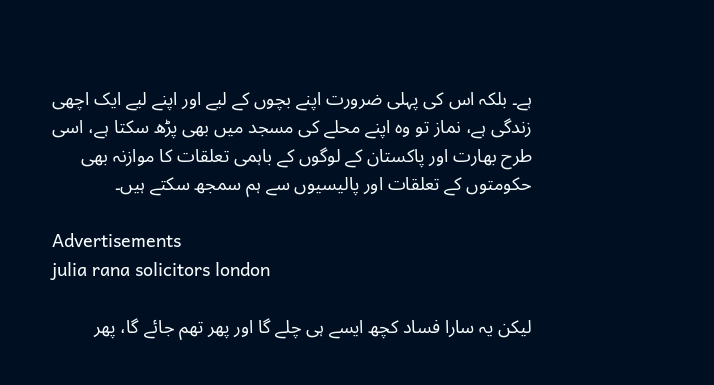ہے۔ بلکہ اس کی پہلی ضرورت اپنے بچوں کے لیے اور اپنے لیے ایک اچھی زندگی ہے، نماز تو وہ اپنے محلے کی مسجد میں بھی پڑھ سکتا ہے، اسی طرح بھارت اور پاکستان کے لوگوں کے باہمی تعلقات کا موازنہ بھی حکومتوں کے تعلقات اور پالیسیوں سے ہم سمجھ سکتے ہیں۔

Advertisements
julia rana solicitors london

لیکن یہ سارا فساد کچھ ایسے ہی چلے گا اور پھر تھم جائے گا، پھر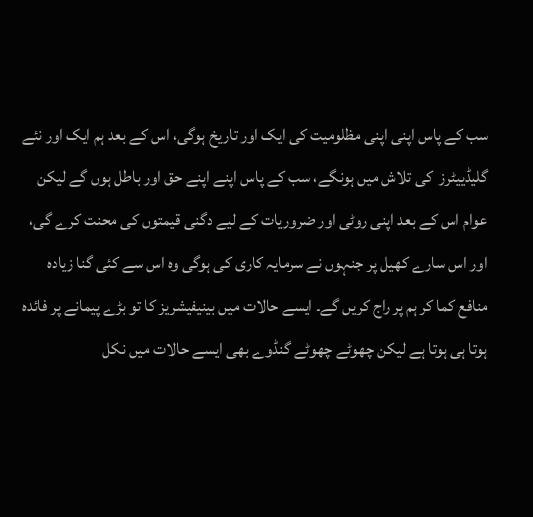سب کے پاس اپنی اپنی مظلومیت کی ایک اور تاریخ ہوگی، اس کے بعد ہم ایک اور نئے گلیڈییٹرز  کی تلاش میں ہونگے، سب کے پاس اپنے اپنے حق اور باطل ہوں گے لیکن عوام اس کے بعد اپنی روٹی اور ضروریات کے لیے دگنی قیمتوں کی محنت کرے گی، اور اس سارے کھیل پر جنہوں نے سرمایہ کاری کی ہوگی وہ اس سے کئی گنا زیادہ منافع کما کر ہم پر راج کریں گے۔ ایسے حالات میں بینیفیشریز کا تو بڑے پیمانے پر فائدہ ہوتا ہی ہوتا ہے لیکن چھوٹے چھوٹے گنڈوے بھی ایسے حالات میں نکل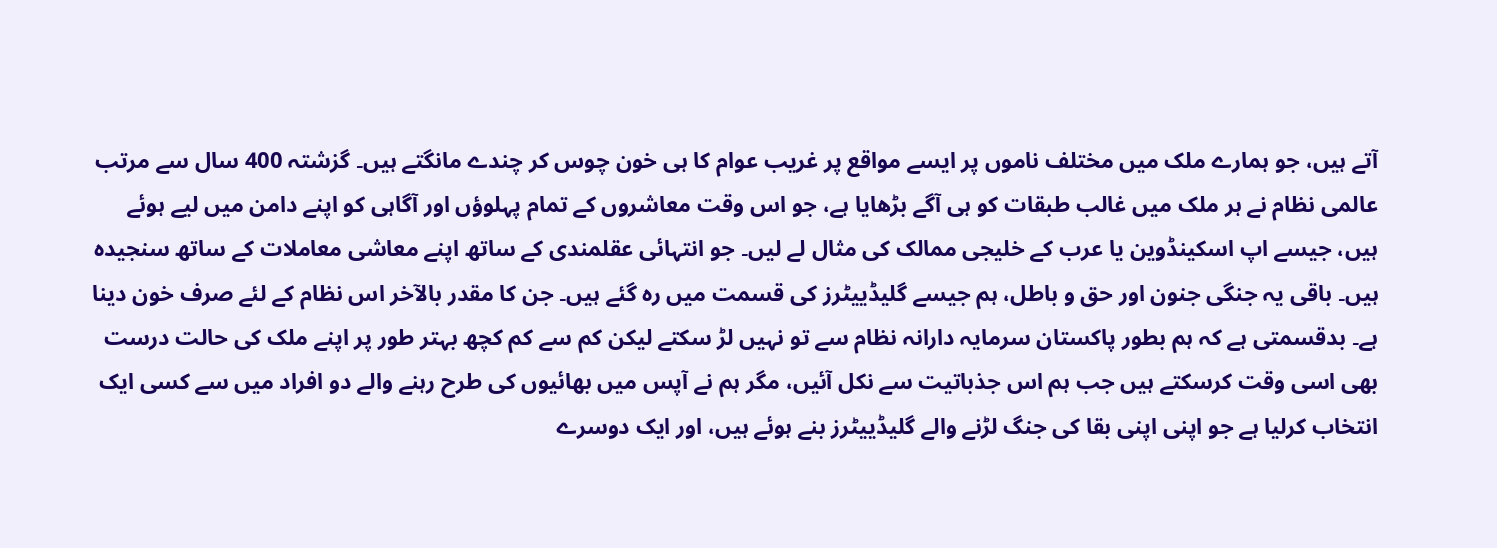آتے ہیں، جو ہمارے ملک میں مختلف ناموں پر ایسے مواقع پر غریب عوام کا ہی خون چوس کر چندے مانگتے ہیں۔ گزشتہ 400 سال سے مرتب عالمی نظام نے ہر ملک میں غالب طبقات کو ہی آگے بڑھایا ہے، جو اس وقت معاشروں کے تمام پہلوؤں اور آگاہی کو اپنے دامن میں لیے ہوئے ہیں، جیسے اپ اسکینڈوین یا عرب کے خلیجی ممالک کی مثال لے لیں۔ جو انتہائی عقلمندی کے ساتھ اپنے معاشی معاملات کے ساتھ سنجیدہ ہیں۔ باقی یہ جنگی جنون اور حق و باطل، ہم جیسے گلیڈییٹرز کی قسمت میں رہ گئے ہیں۔ جن کا مقدر بالآخر اس نظام کے لئے صرف خون دینا ہے۔ بدقسمتی ہے کہ ہم بطور پاکستان سرمایہ دارانہ نظام سے تو نہیں لڑ سکتے لیکن کم سے کم کچھ بہتر طور پر اپنے ملک کی حالت درست بھی اسی وقت کرسکتے ہیں جب ہم اس جذباتیت سے نکل آئیں، مگر ہم نے آپس میں بھائیوں کی طرح رہنے والے دو افراد میں سے کسی ایک انتخاب کرلیا ہے جو اپنی اپنی بقا کی جنگ لڑنے والے گلیڈییٹرز بنے ہوئے ہیں، اور ایک دوسرے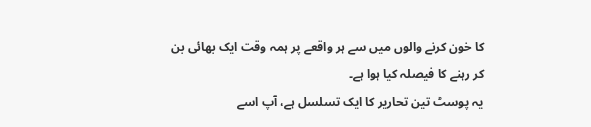کا خون کرنے والوں میں سے ہر واقعے پر ہمہ وقت ایک بھائی بن کر رہنے کا فیصلہ کیا ہوا ہے۔
یہ پوسٹ تین تحاریر کا ایک تسلسل ہے، آپ اسے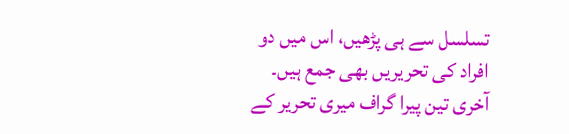تسلسل سے ہی پڑھیں، اس میں دو افراد کی تحریریں بھی جمع ہیں۔ آخری تین پیرا گراف میری تحریر کے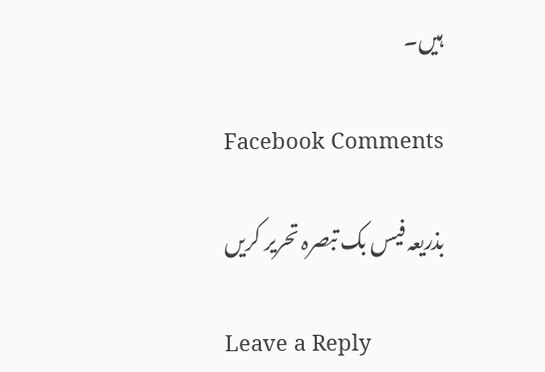ہیں۔

Facebook Comments

بذریعہ فیس بک تبصرہ تحریر کریں

Leave a Reply